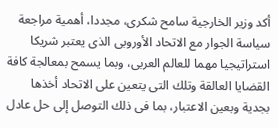أكد وزير الخارجية سامح شكرى، مجددا، أهمية مراجعة سياسة الجوار مع الاتحاد الأوروبى الذى يعتبر شريكا استراتيجيا مهما للعالم العربى، وبما يسمح بمعالجة كافة القضايا العالقة وتلك التى يتعين على الاتحاد أخذها بجدية وبعين الاعتبار، بما فى ذلك التوصل إلى حل عادل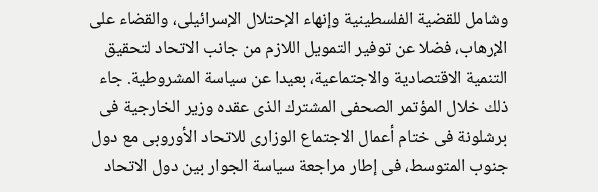وشامل للقضية الفلسطينية وإنهاء الإحتلال الإسرائيلى، والقضاء على الإرهاب، فضلا عن توفير التمويل اللازم من جانب الاتحاد لتحقيق التنمية الاقتصادية والاجتماعية، بعيدا عن سياسة المشروطية. جاء ذلك خلال المؤتمر الصحفى المشترك الذى عقده وزير الخارجية فى برشلونة فى ختام أعمال الاجتماع الوزارى للاتحاد الأوروبى مع دول جنوب المتوسط، فى إطار مراجعة سياسة الجوار بين دول الاتحاد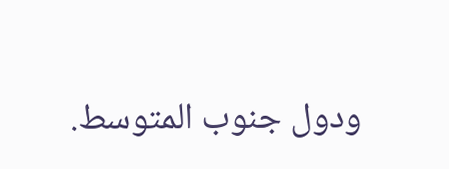ودول جنوب المتوسط.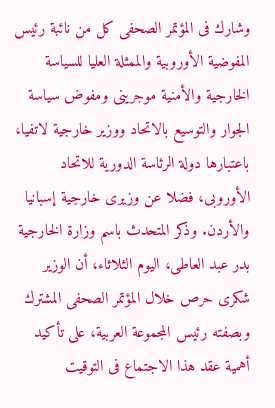وشارك فى المؤتمر الصحفى كل من نائبة رئيس المفوضية الأوروبية والممثلة العليا للسياسة الخارجية والأمنية موجرينى ومفوض سياسة الجوار والتوسيع بالاتحاد ووزير خارجية لاتفيا، باعتبارها دولة الرئاسة الدورية للاتحاد الأوروبى، فضلا عن وزيرى خارجية إسبانيا والأردن. وذكر المتحدث باسم وزارة الخارجية بدر عبد العاطى، اليوم الثلاثاء، أن الوزير شكرى حرص خلال المؤتمر الصحفى المشترك وبصفته رئيس المجموعة العربية، على تأكيد أهمية عقد هذا الاجتماع فى التوقيت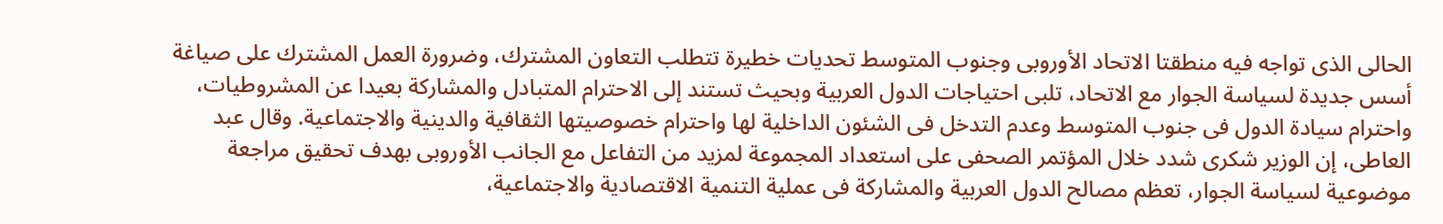الحالى الذى تواجه فيه منطقتا الاتحاد الأوروبى وجنوب المتوسط تحديات خطيرة تتطلب التعاون المشترك، وضرورة العمل المشترك على صياغة أسس جديدة لسياسة الجوار مع الاتحاد، تلبى احتياجات الدول العربية وبحيث تستند إلى الاحترام المتبادل والمشاركة بعيدا عن المشروطيات، واحترام سيادة الدول فى جنوب المتوسط وعدم التدخل فى الشئون الداخلية لها واحترام خصوصيتها الثقافية والدينية والاجتماعية. وقال عبد العاطى، إن الوزير شكرى شدد خلال المؤتمر الصحفى على استعداد المجموعة لمزيد من التفاعل مع الجانب الأوروبى بهدف تحقيق مراجعة موضوعية لسياسة الجوار، تعظم مصالح الدول العربية والمشاركة فى عملية التنمية الاقتصادية والاجتماعية،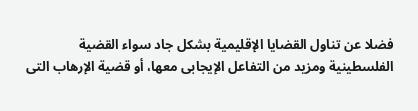فضلا عن تناول القضايا الإقليمية بشكل جاد سواء القضية الفلسطينية ومزيد من التفاعل الإيجابى معها، أو قضية الإرهاب التى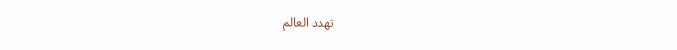تهدد العالم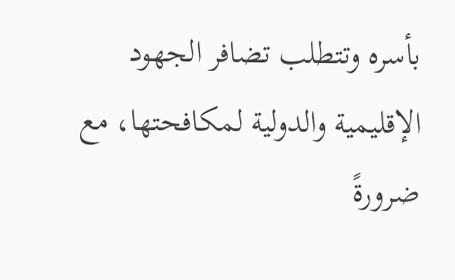بأسره وتتطلب تضافر الجهود الإقليمية والدولية لمكافحتها، مع ضرورةً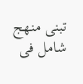تبنى منهج شامل فى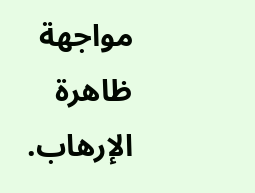مواجهة ظاهرة الإرهاب.